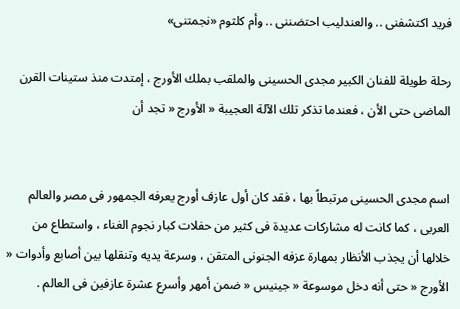فريد اكتشفنى .. والعندليب احتضننى .. وأم كلثوم «نجمتنى»

رحلة طويلة للفنان الكبير مجدى الحسينى والملقب بملك الأورج ، إمتدت منذ ستينات القرن الماضى حتى الأن ، فعندما تذكر تلك الآلة العجيبة « الأورج « تجد أن


اسم مجدى الحسينى مرتبطاً بها ، فقد كان أول عازف أورج يعرفه الجمهور فى مصر والعالم العربى ، كما كانت له مشاركات عديدة فى كثير من حفلات كبار نجوم الغناء ، واستطاع من خلالها أن يجذب الأنظار بمهارة عزفه الجنونى المتقن ، وسرعة يديه وتنقلها بين أصابع وأدوات « الأورج « حتى أنه دخل موسوعة « جينيس « ضمن أمهر وأسرع عشرة عازفين فى العالم .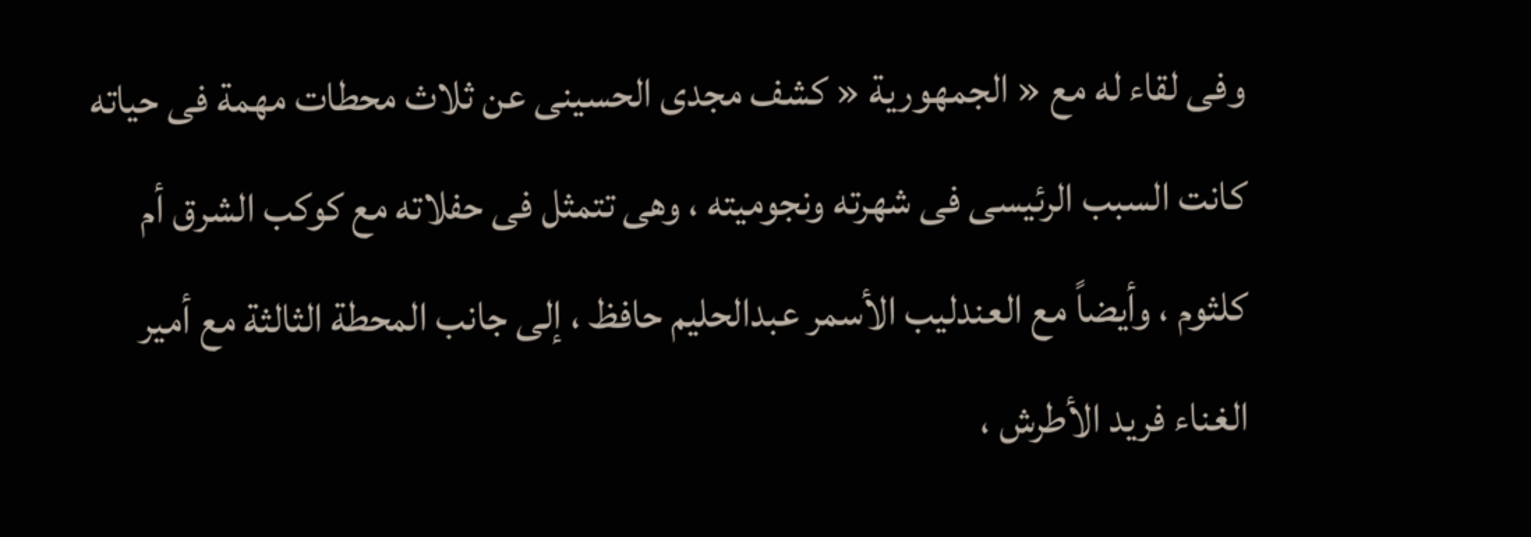وفى لقاء له مع « الجمهورية « كشف مجدى الحسينى عن ثلاث محطات مهمة فى حياته كانت السبب الرئيسى فى شهرته ونجوميته ، وهى تتمثل فى حفلاته مع كوكب الشرق أم كلثوم ، وأيضاً مع العندليب الأسمر عبدالحليم حافظ ، إلى جانب المحطة الثالثة مع أمير الغناء فريد الأطرش ،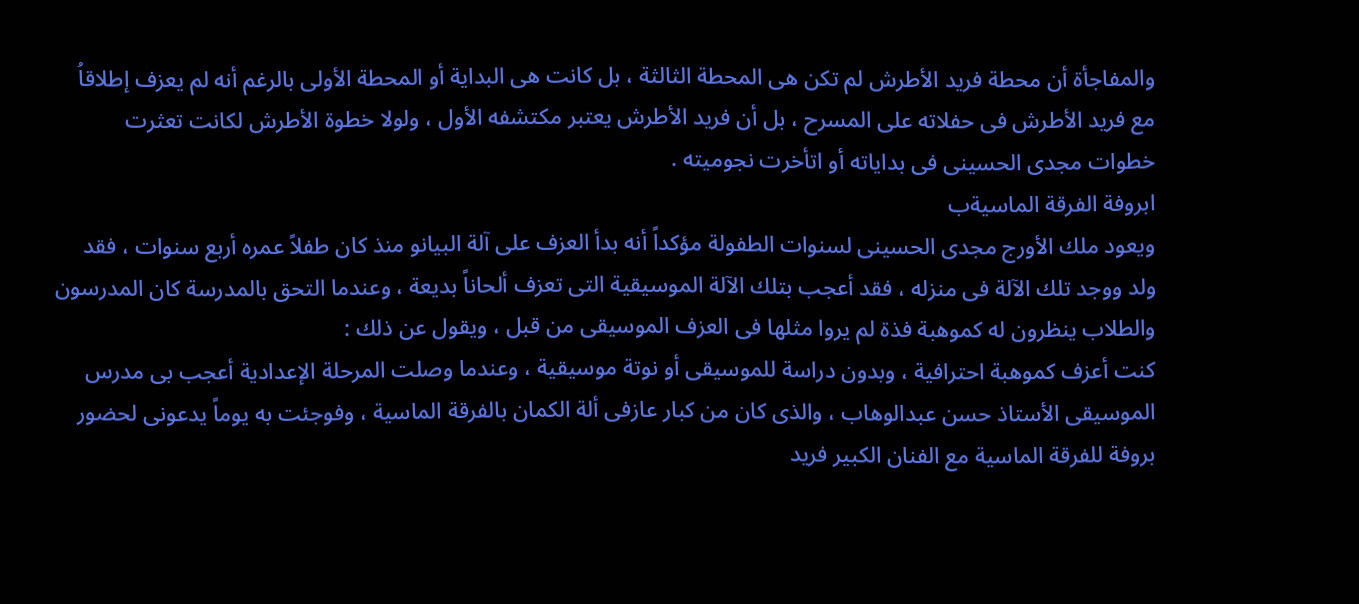والمفاجأة أن محطة فريد الأطرش لم تكن هى المحطة الثالثة ، بل كانت هى البداية أو المحطة الأولى بالرغم أنه لم يعزف إطلاقاُ مع فريد الأطرش فى حفلاته على المسرح ، بل أن فريد الأطرش يعتبر مكتشفه الأول ، ولولا خطوة الأطرش لكانت تعثرت خطوات مجدى الحسينى فى بداياته أو اتأخرت نجوميته .
ابروفة الفرقة الماسيةب
ويعود ملك الأورج مجدى الحسينى لسنوات الطفولة مؤكداً أنه بدأ العزف على آلة البيانو منذ كان طفلاً عمره أربع سنوات ، فقد ولد ووجد تلك الآلة فى منزله ، فقد أعجب بتلك الآلة الموسيقية التى تعزف ألحاناً بديعة ، وعندما التحق بالمدرسة كان المدرسون والطلاب ينظرون له كموهبة فذة لم يروا مثلها فى العزف الموسيقى من قبل ، ويقول عن ذلك :
كنت أعزف كموهبة احترافية ، وبدون دراسة للموسيقى أو نوتة موسيقية ، وعندما وصلت المرحلة الإعدادية أعجب بى مدرس الموسيقى الأستاذ حسن عبدالوهاب ، والذى كان من كبار عازفى ألة الكمان بالفرقة الماسية ، وفوجئت به يوماً يدعونى لحضور بروفة للفرقة الماسية مع الفنان الكبير فريد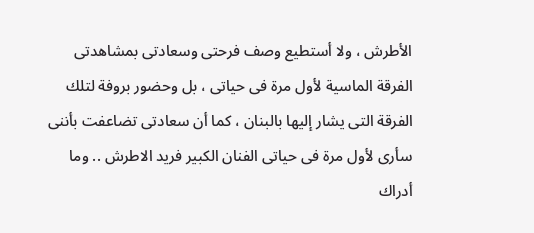الأطرش ، ولا أستطيع وصف فرحتى وسعادتى بمشاهدتى الفرقة الماسية لأول مرة فى حياتى ، بل وحضور بروفة لتلك الفرقة التى يشار إليها بالبنان ، كما أن سعادتى تضاعفت بأننى سأرى لأول مرة فى حياتى الفنان الكبير فريد الاطرش .. وما أدراك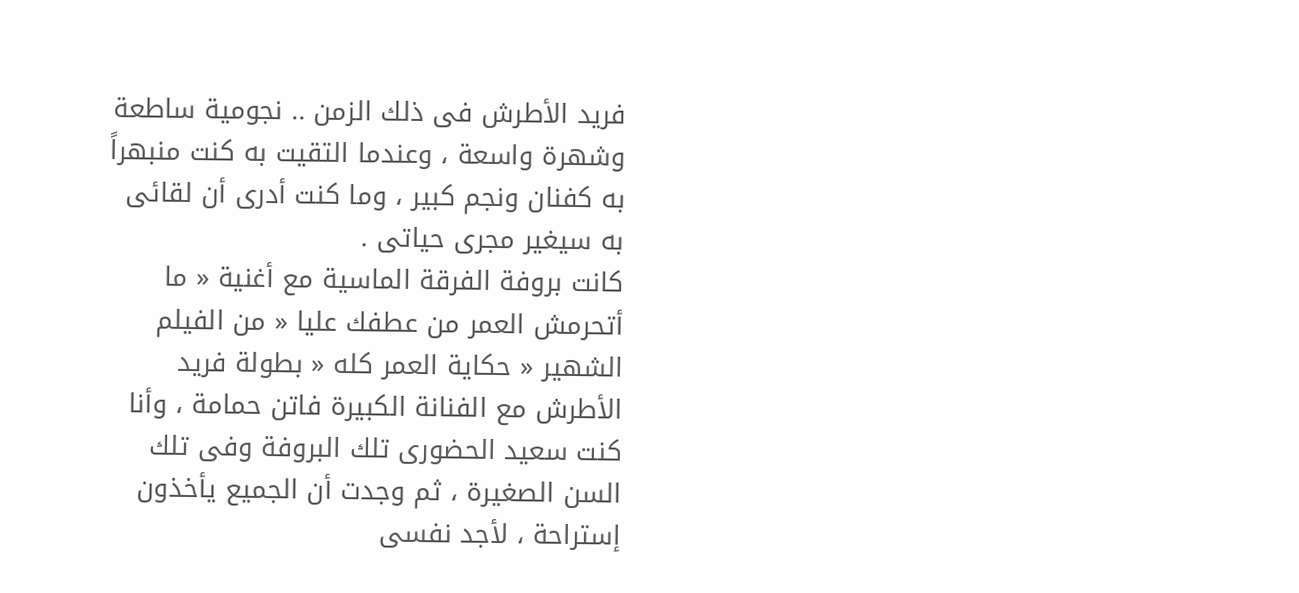فريد الأطرش فى ذلك الزمن .. نجومية ساطعة وشهرة واسعة ، وعندما التقيت به كنت منبهراً به كفنان ونجم كبير ، وما كنت أدرى أن لقائى به سيغير مجرى حياتى .
كانت بروفة الفرقة الماسية مع أغنية « ما أتحرمش العمر من عطفك عليا « من الفيلم الشهير « حكاية العمر كله « بطولة فريد الأطرش مع الفنانة الكبيرة فاتن حمامة ، وأنا كنت سعيد الحضورى تلك البروفة وفى تلك السن الصغيرة ، ثم وجدت أن الجميع يأخذون إستراحة ، لأجد نفسى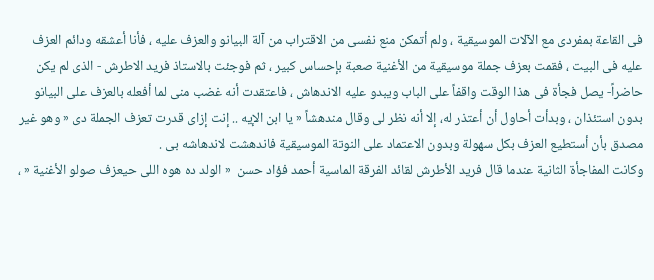فى القاعة بمفردى مع الآلات الموسيقية ، ولم أتمكن منع نفسى من الاقتراب من آلة البيانو والعزف عليه ، فأنا أعشقه ودائم العزف عليه فى البيت ، فقمت بعزف جملة موسيقية من الأغنية صعبة بإحساس كبير ، ثم فوجئت بالاستاذ فريد الاطرش - الذى لم يكن حاضراً- يصل فجأة فى هذا الوقت واقفاً على الباب ويبدو عليه الاندهاش ، فاعتقدت أنه غضب منى لما أفعله بالعزف على البيانو بدون استئذان ، وبدأت أحاول أن أعتذر له، إلا أنه نظر لى وقال مندهشاً « يا ابن الإيه .. إنت إزاى قدرت تعزف الجملة دى « وهو غير مصدق بأن أستطيع العزف بكل سهولة وبدون الاعتماد على النوتة الموسيقية فاندهشت لاندهاشه بى .
وكانت المفاجأة الثانية عندما قال فريد الأطرش لقائد الفرقة الماسية أحمد فؤاد حسن  « الولد ده هوه اللى حيعزف صولو الأغنية « ،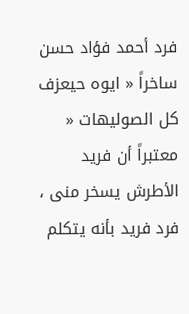فرد أحمد فؤاد حسن ساخراً « ايوه حيعزف كل الصوليهات « معتبراً أن فريد الأطرش يسخر منى ، فرد فريد بأنه يتكلم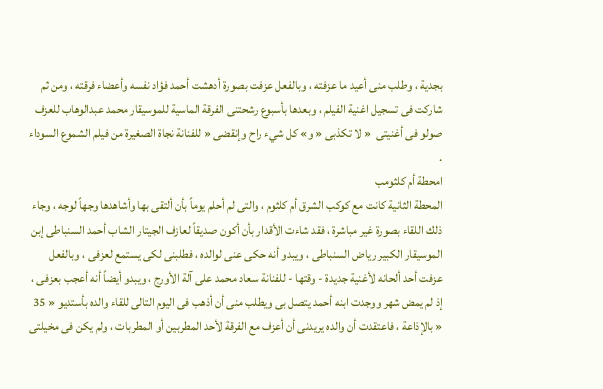بجدية ، وطلب منى أعيد ما عزفته ، وبالفعل عزفت بصورة أدهشت أحمد فؤاد نفسه وأعضاء فرقته ، ومن ثم شاركت فى تسجيل اغنية الفيلم ، وبعدها بأسبوع رشحتنى الفرقة الماسية للموسيقار محمد عبدالوهاب للعزف صولو فى أغنيتى  « لا تكذبى « و» كل شيء راح وإنقضى « للفنانة نجاة الصغيرة من فيلم الشموع السوداء .
امحطة أم كلثومب
المحطة الثانية كانت مع كوكب الشرق أم كلثوم ، والتى لم أحلم يوماً بأن ألتقى بها وأشاهدها وجهاً لوجه ، وجاء ذلك اللقاء بصورة غير مباشرة ، فقد شاءت الأقدار بأن أكون صديقاً لعازف الجيتار الشاب أحمد السنباطى إبن الموسيقار الكبير رياض السنباطى ، ويبدو أنه حكى عنى لوالده ، فطلبنى لكى يستمع لعزفى ، وبالفعل عزفت أحد ألحانه لأغنية جديدة - وقتها - للفنانة سعاد محمد على آلة الأورج ، ويبدو أيضاً أنه أعجب بعزفى ، إذ لم يمض شهر ووجدت ابنه أحمد يتصل بى ويطلب منى أن أذهب فى اليوم التالى للقاء والده بأستديو « 35 « بالإذاعة ، فاعتقدت أن والده يريدنى أن أعزف مع الفرقة لأحد المطربين أو المطربات ، ولم يكن فى مخيلتى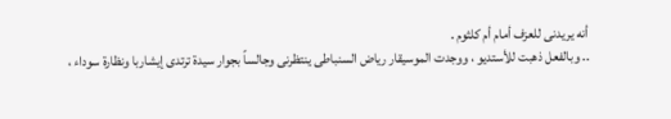أنه يريدنى للعزف أمام أم كلثوم .
.. وبالفعل ذهبت للأستديو ، ووجدت الموسيقار رياض السنباطى ينتظرنى وجالساً بجوار سيدة ترتدى إيشاربا ونظارة سوداء ،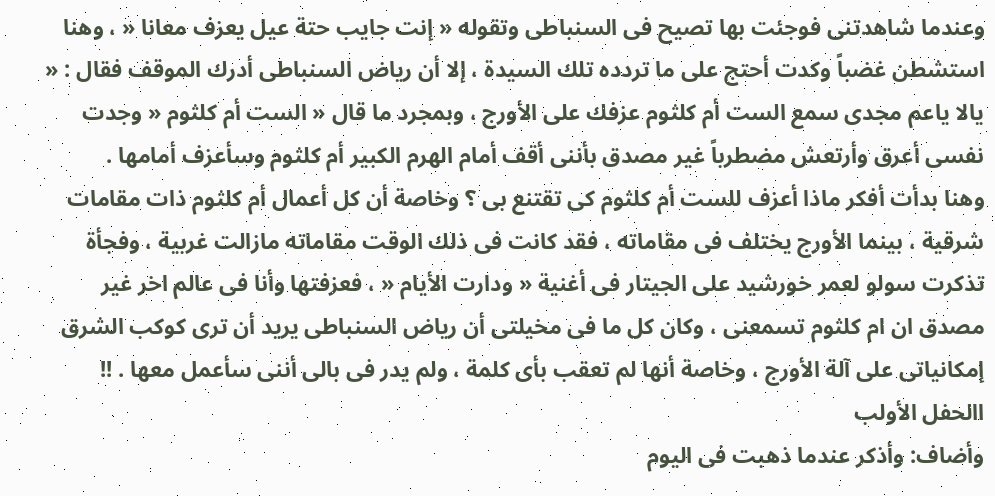وعندما شاهدتنى فوجئت بها تصيح فى السنباطى وتقوله « إنت جايب حتة عيل يعزف معانا « ، وهنا استشطن غضباً وكدت أحتج على ما تردده تلك السيدة ، إلا أن رياض السنباطى أدرك الموقف فقال : « يالا ياعم مجدى سمع الست أم كلثوم عزفك على الأورج ، وبمجرد ما قال « الست أم كلثوم « وجدت نفسى أعرق وأرتعش مضطرباً غير مصدق بأننى أقف أمام الهرم الكبير أم كلثوم وسأعزف أمامها .
وهنا بدأت أفكر ماذا أعزف للست أم كلثوم كى تقتنع بى ؟ وخاصة أن كل أعمال أم كلثوم ذات مقامات شرقية ، بينما الأورج يختلف فى مقاماته ، فقد كانت فى ذلك الوقت مقاماته مازالت غربية ، وفجأة تذكرت سولو لعمر خورشيد على الجيتار فى أغنية « ودارت الأيام « ، فعزفتها وأنا فى عالم اخر غير مصدق ان ام كلثوم تسمعنى ، وكان كل ما فى مخيلتى أن رياض السنباطى يريد أن ترى كوكب الشرق إمكانياتى على آلة الأورج ، وخاصة أنها لم تعقب بأى كلمة ، ولم يدر فى بالى أننى سأعمل معها . !!
االحفل الأولب
وأضاف: وأذكر عندما ذهبت فى اليوم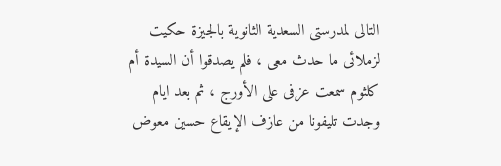التالى لمدرستى السعدية الثانوية بالجيزة حكيت لزملائى ما حدث معى ، فلم يصدقوا أن السيدة أم كلثوم سمعت عزفى على الأورج ، ثم بعد ايام وجدت تليفونا من عازف الإيقاع حسين معوض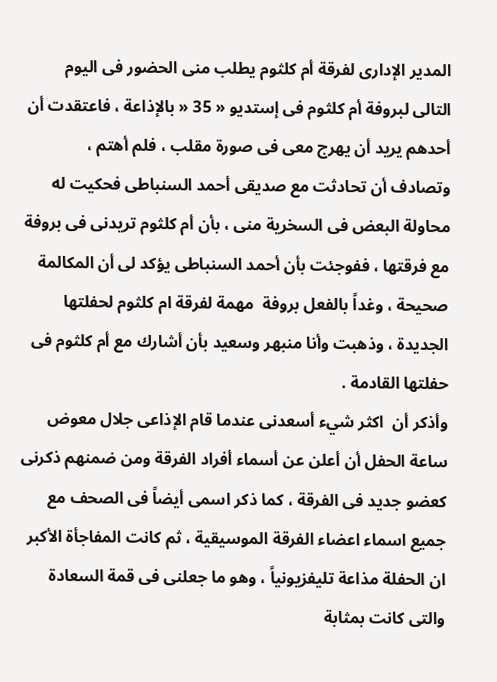المدير الإدارى لفرقة أم كلثوم يطلب منى الحضور فى اليوم التالى لبروفة أم كلثوم فى إستديو « 35 « بالإذاعة ، فاعتقدت أن أحدهم يريد أن يهرج معى فى صورة مقلب ، فلم أهتم ، وتصادف أن تحادثت مع صديقى أحمد السنباطى فحكيت له محاولة البعض فى السخرية منى ، بأن أم كلثوم تريدنى فى بروفة مع فرقتها ، ففوجئت بأن أحمد السنباطى يؤكد لى أن المكالمة صحيحة ، وغداً بالفعل بروفة  مهمة لفرقة ام كلثوم لحفلتها الجديدة ، وذهبت وأنا منبهر وسعيد بأن أشارك مع أم كلثوم فى حفلتها القادمة .
وأذكر أن  اكثر شيء أسعدنى عندما قام الإذاعى جلال معوض ساعة الحفل أن أعلن عن أسماء أفراد الفرقة ومن ضمنهم ذكرنى كعضو جديد فى الفرقة ، كما ذكر اسمى أيضاً فى الصحف مع جميع اسماء اعضاء الفرقة الموسيقية ، ثم كانت المفاجأة الأكبر ان الحفلة مذاعة تليفزيونياً ، وهو ما جعلنى فى قمة السعادة والتى كانت بمثابة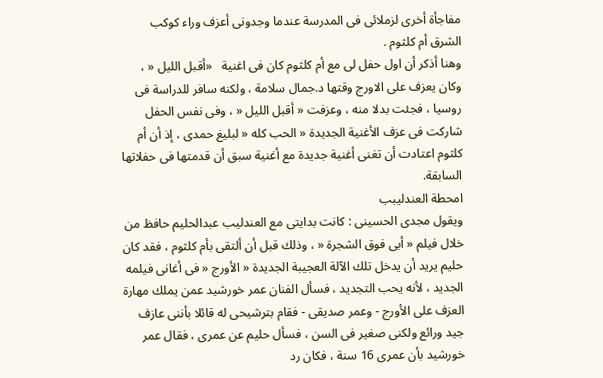مفاجأة أخرى لزملائى فى المدرسة عندما وجدونى أعزف وراء كوكب الشرق أم كلثوم .
وهنا أذكر أن اول حفل لى مع أم كلثوم كان فى اغنية   «أقبل الليل « ، وكان يعزف على الاورج وقتها د.جمال سلامة ، ولكنه سافر للدراسة فى روسيا ، فجئت بدلا منه ، وعزفت « أقبل الليل « ، وفى نفس الحفل شاركت فى عزف الأغنية الجديدة « الحب كله « لبليغ حمدى ، إذ أن أم كلثوم اعتادت أن تغنى أغنية جديدة مع أغنية سبق أن قدمتها فى حفلاتها السابقة.
امحطة العندليبب
ويقول مجدى الحسينى : كانت بدايتى مع العندليب عبدالحليم حافظ من خلال فيلم « أبى فوق الشجرة « ، وذلك قبل أن ألتقى بأم كلثوم ، فقد كان حليم يريد أن يدخل تلك الآلة العجيبة الجديدة « الأورج « فى أغانى فيلمه الجديد ، لأنه يحب التجديد ، فسأل الفنان عمر خورشيد عمن يملك مهارة العزف على الأورج - وعمر صديقى - فقام بترشيحى له قائلا بأننى عازف جيد ورائع ولكنى صغير فى السن ، فسأل حليم عن عمرى ، فقال عمر خورشيد بأن عمرى 16 سنة ، فكان رد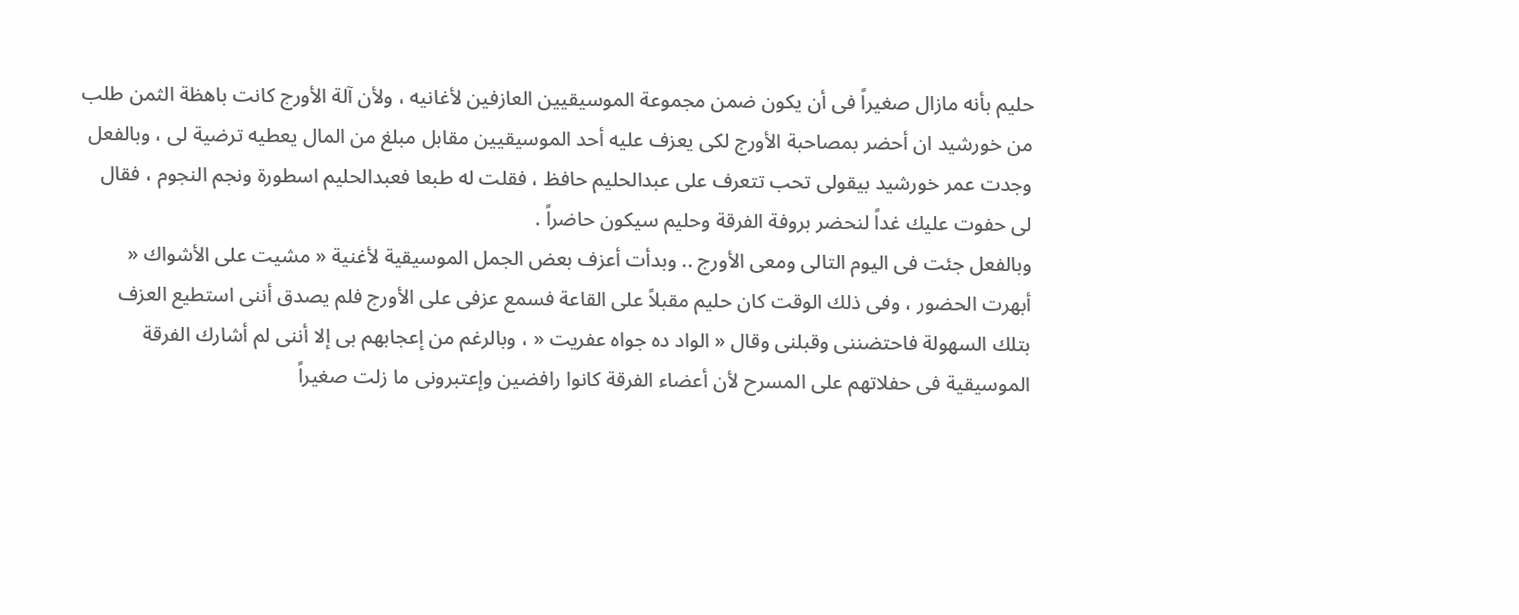حليم بأنه مازال صغيراً فى أن يكون ضمن مجموعة الموسيقيين العازفين لأغانيه ، ولأن آلة الأورج كانت باهظة الثمن طلب من خورشيد ان أحضر بمصاحبة الأورج لكى يعزف عليه أحد الموسيقيين مقابل مبلغ من المال يعطيه ترضية لى ، وبالفعل وجدت عمر خورشيد بيقولى تحب تتعرف على عبدالحليم حافظ ، فقلت له طبعا فعبدالحليم اسطورة ونجم النجوم ، فقال لى حفوت عليك غداً لنحضر بروفة الفرقة وحليم سيكون حاضراً .
وبالفعل جئت فى اليوم التالى ومعى الأورج .. وبدأت أعزف بعض الجمل الموسيقية لأغنية « مشيت على الأشواك « أبهرت الحضور ، وفى ذلك الوقت كان حليم مقبلاً على القاعة فسمع عزفى على الأورج فلم يصدق أننى استطيع العزف بتلك السهولة فاحتضننى وقبلنى وقال « الواد ده جواه عفريت « ، وبالرغم من إعجابهم بى إلا أننى لم أشارك الفرقة الموسيقية فى حفلاتهم على المسرح لأن أعضاء الفرقة كانوا رافضين وإعتبرونى ما زلت صغيراً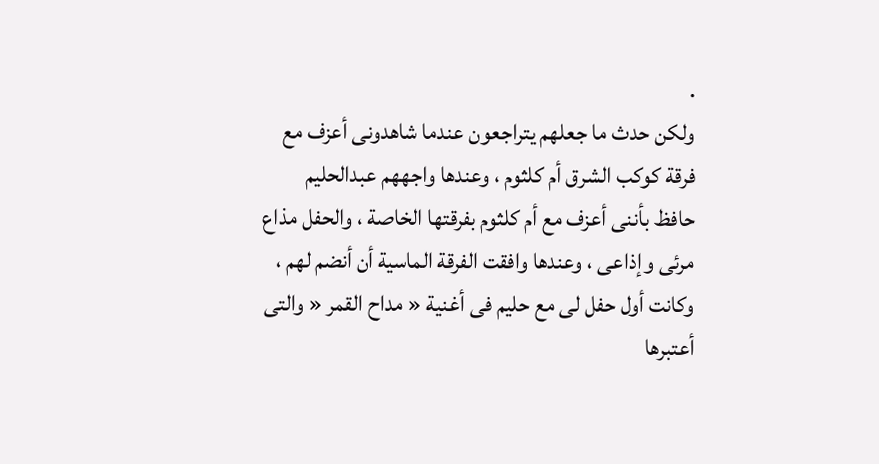.
ولكن حدث ما جعلهم يتراجعون عندما شاهدونى أعزف مع فرقة كوكب الشرق أم كلثوم ، وعندها واجههم عبدالحليم حافظ بأننى أعزف مع أم كلثوم بفرقتها الخاصة ، والحفل مذاع مرئى وإذاعى ، وعندها وافقت الفرقة الماسية أن أنضم لهم ، وكانت أول حفل لى مع حليم فى أغنية « مداح القمر « والتى أعتبرها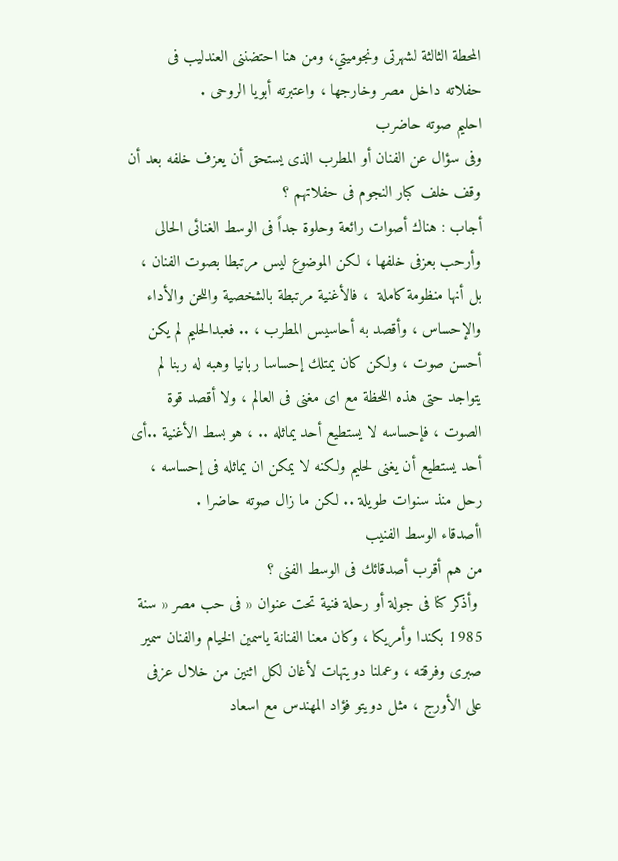المحطة الثالثة لشهرتى ونجوميتي، ومن هنا احتضننى العندليب فى حفلاته داخل مصر وخارجها ، واعتبرته أبويا الروحى .
احليم صوته حاضرب
وفى سؤال عن الفنان أو المطرب الذى يستحق أن يعزف خلفه بعد أن وقف خلف كبار النجوم فى حفلاتهم ؟
أجاب : هناك أصوات رائعة وحلوة جداً فى الوسط الغنائى الحالى وأرحب بعزفى خلفها ، لكن الموضوع ليس مرتبطا بصوت الفنان ، بل أنها منظومة كاملة  ، فالأغنية مرتبطة بالشخصية واللحن والأداء والإحساس ، وأقصد به أحاسيس المطرب ، .. فعبدالحليم لم يكن أحسن صوت ، ولكن كان يمتلك إحساسا ربانيا وهبه له ربنا لم يتواجد حتى هذه اللحظة مع اى مغنى فى العالم ، ولا أقصد قوة الصوت ، فإحساسه لا يستطيع أحد يماثله .. ، هو بسط الأغنية ..أى أحد يستطيع أن يغنى لحليم ولكنه لا يمكن ان يماثله فى إحساسه ، رحل منذ سنوات طويلة .. لكن ما زال صوته حاضرا .
اأصدقاء الوسط الفنيب
من هم أقرب أصدقائك فى الوسط الفنى ؟
 وأذكر كنا فى جولة أو رحلة فنية تحت عنوان « فى حب مصر « سنة 1985 بكندا وأمريكا ، وكان معنا الفنانة ياسمين الخيام والفنان سمير صبرى وفرقته ، وعملنا دويتهات لأغان لكل اثنين من خلال عزفى على الأورج ، مثل دويتو فؤاد المهندس مع اسعاد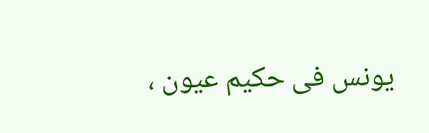يونس فى حكيم عيون ،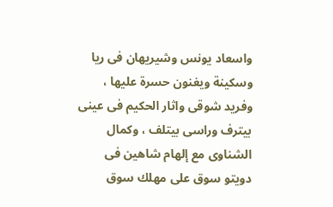واسعاد يونس وشيريهان فى ريا وسكينة ويغنون حسرة عليها ، وفريد شوقى واثار الحكيم فى عينى بيترف وراسى بيتلف ، وكمال الشناوى مع إلهام شاهين فى دويتو سوق على مهلك سوق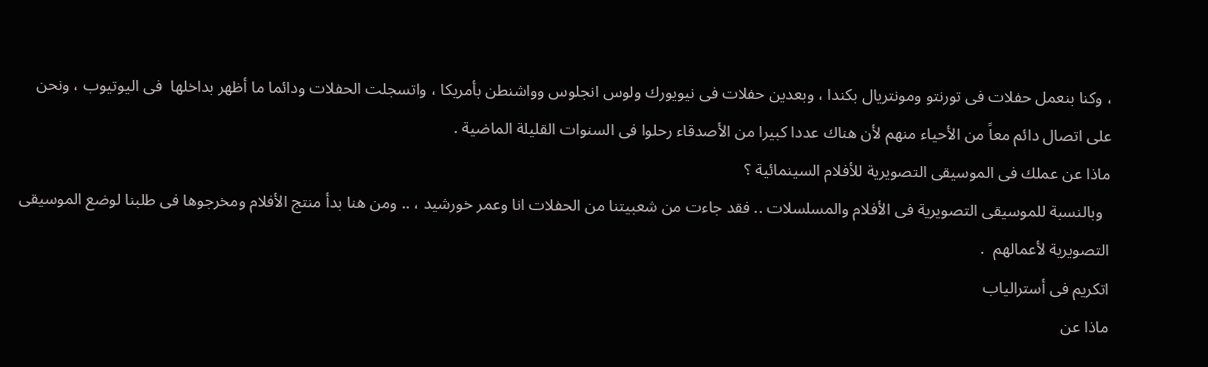، وكنا بنعمل حفلات فى تورنتو ومونتريال بكندا ، وبعدين حفلات فى نيويورك ولوس انجلوس وواشنطن بأمريكا ، واتسجلت الحفلات ودائما ما أظهر بداخلها  فى اليوتيوب ، ونحن على اتصال دائم معاً من الأحياء منهم لأن هناك عددا كبيرا من الأصدقاء رحلوا فى السنوات القليلة الماضية .
ماذا عن عملك فى الموسيقى التصويرية للأفلام السينمائية ؟
  وبالنسبة للموسيقى التصويرية فى الأفلام والمسلسلات .. فقد جاءت من شعبيتنا من الحفلات انا وعمر خورشيد ، .. ومن هنا بدأ منتج الأفلام ومخرجوها فى طلبنا لوضع الموسيقى التصويرية لأعمالهم  .
اتكريم فى أسترالياب
ماذا عن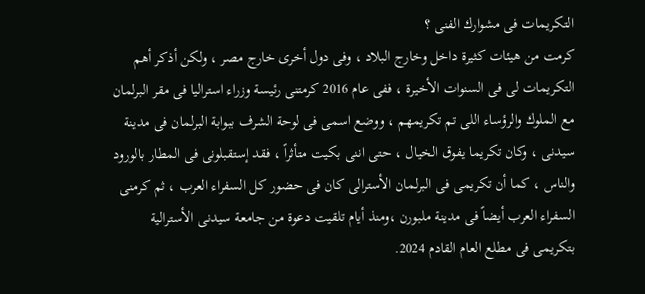التكريمات فى مشوارك الفنى ؟
كرمت من هيئات كثيرة داخل وخارج البلاد ، وفى دول أخرى خارج مصر ، ولكن أذكر أهم التكريمات لى فى السنوات الأخيرة ، ففى عام 2016 كرمتنى رئيسة وزراء استراليا فى مقر البرلمان مع الملوك والرؤساء اللى تم تكريمهم ، ووضع اسمى فى لوحة الشرف ببوابة البرلمان فى مدينة سيدنى ، وكان تكريما يفوق الخيال ، حتى اننى بكيت متأثراً ، فقد إستقبلونى فى المطار بالورود والناس ، كما أن تكريمى فى البرلمان الأسترالى كان فى حضور كل السفراء العرب ، ثم كرمنى السفراء العرب أيضاً فى مدينة ملبورن ،ومنذ أيام تلقيت دعوة من جامعة سيدنى الأسترالية بتكريمى فى مطلع العام القادم 2024.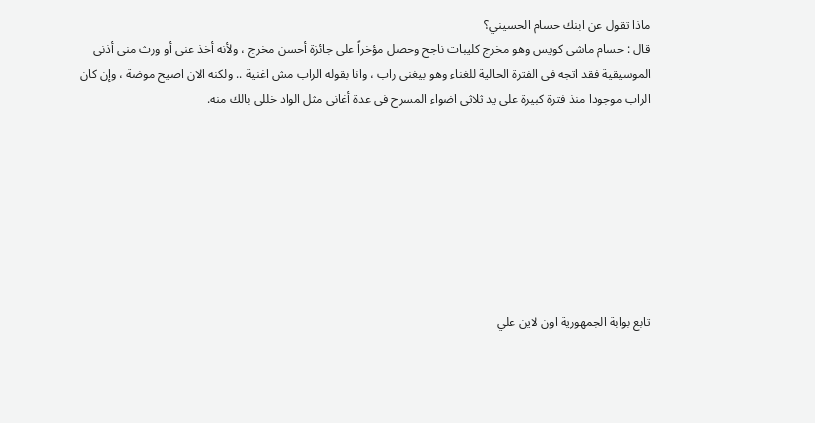ماذا تقول عن ابنك حسام الحسيني؟
قال : حسام ماشى كويس وهو مخرج كليبات ناجح وحصل مؤخراً على جائزة أحسن مخرج ، ولأنه أخذ عنى أو ورث منى أذنى الموسيقية فقد اتجه فى الفترة الحالية للغناء وهو بيغنى راب ، وانا بقوله الراب مش اغنية .. ولكنه الان اصيح موضة ، وإن كان الراب موجودا منذ فترة كبيرة على يد ثلاثى اضواء المسرح فى عدة أغانى مثل الواد خللى بالك منه.








تابع بوابة الجمهورية اون لاين علي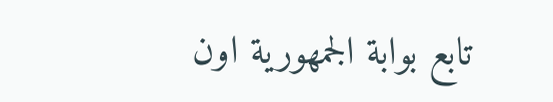تابع بوابة الجمهورية اون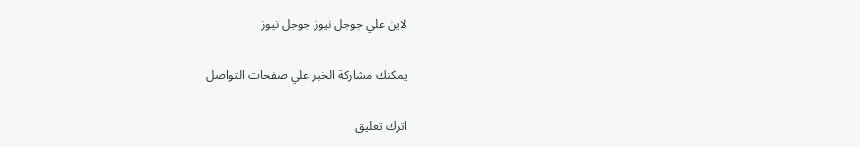لاين علي جوجل نيوز جوجل نيوز

يمكنك مشاركة الخبر علي صفحات التواصل

اترك تعليق